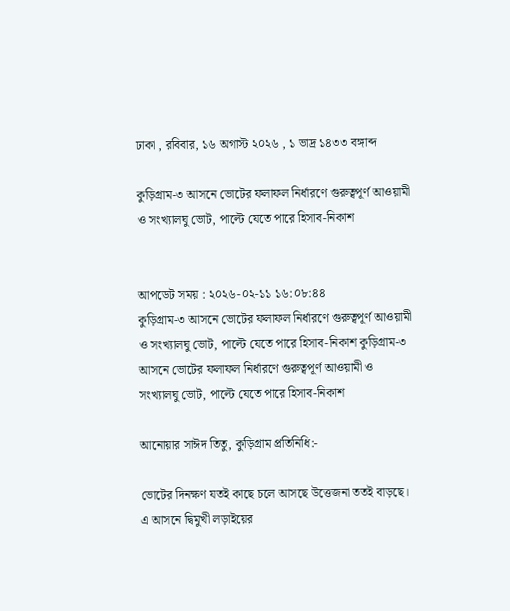ঢাকা , রবিবার, ১৬ অগাস্ট ২০২৬ , ১ ভাদ্র ১৪৩৩ বঙ্গাব্দ

কুড়িগ্রাম-৩ আসনে ভোটের ফলাফল নির্ধারণে গুরুত্বপূর্ণ আওয়ামী ও সংখ্যালঘু ভোট, পাল্টে যেতে পারে হিসাব-নিকাশ


আপডেট সময় : ২০২৬-০২-১১ ১৬:০৮:৪৪
কুড়িগ্রাম-৩ আসনে ভোটের ফলাফল নির্ধারণে গুরুত্বপূর্ণ আওয়ামী ও সংখ্যালঘু ভোট, পাল্টে যেতে পারে হিসাব-নিকাশ কুড়িগ্রাম-৩ আসনে ভোটের ফলাফল নির্ধারণে গুরুত্বপূর্ণ আওয়ামী ও সংখ্যালঘু ভোট, পাল্টে যেতে পারে হিসাব-নিকাশ

আনোয়ার সাঈদ তিতু, কুড়িগ্রাম প্রতিনিধি:-

ভোটের দিনক্ষণ যতই কাছে চলে আসছে উত্তেজনা ততই বাড়ছে। এ আসনে দ্বিমুখী লড়াইয়ের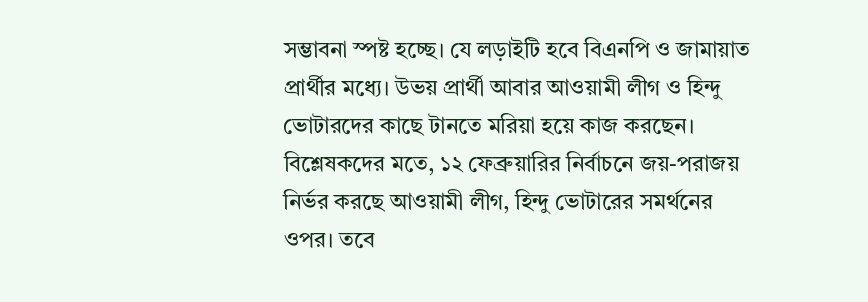সম্ভাবনা স্পষ্ট হচ্ছে। যে লড়াইটি হবে বিএনপি ও জামায়াত প্রার্থীর মধ্যে। উভয় প্রার্থী আবার আওয়ামী লীগ ও হিন্দু ভোটারদের কাছে টানতে মরিয়া হয়ে কাজ করছেন। বিশ্লেষকদের মতে, ১২ ফেব্রুয়ারির নির্বাচনে জয়-পরাজয় নির্ভর করছে আওয়ামী লীগ, হিন্দু ভোটারের সমর্থনের ওপর। তবে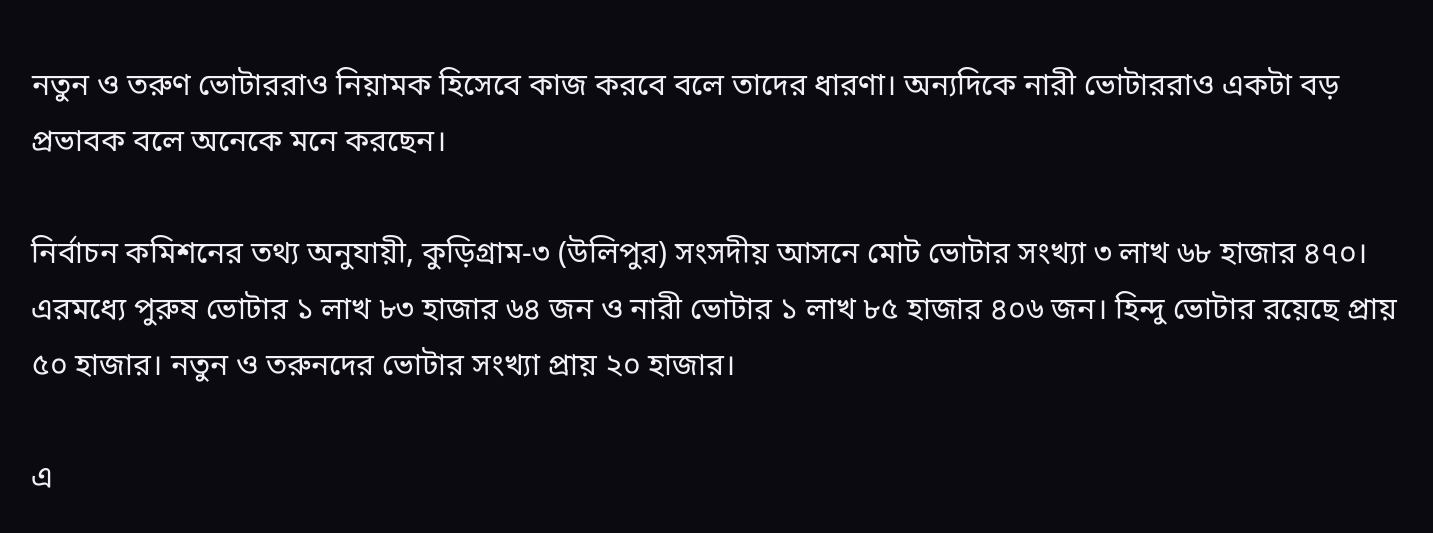নতুন ও তরুণ ভোটাররাও নিয়ামক হিসেবে কাজ করবে বলে তাদের ধারণা। অন্যদিকে নারী ভোটাররাও একটা বড় প্রভাবক বলে অনেকে মনে করছেন।

নির্বাচন কমিশনের তথ্য অনুযায়ী, কুড়িগ্রাম-৩ (উলিপুর) সংসদীয় আসনে মোট ভোটার সংখ্যা ৩ লাখ ৬৮ হাজার ৪৭০। এরমধ্যে পুরুষ ভোটার ১ লাখ ৮৩ হাজার ৬৪ জন ও নারী ভোটার ১ লাখ ৮৫ হাজার ৪০৬ জন। হিন্দু ভোটার রয়েছে প্রায় ৫০ হাজার। নতুন ও তরুনদের ভোটার সংখ্যা প্রায় ২০ হাজার।

এ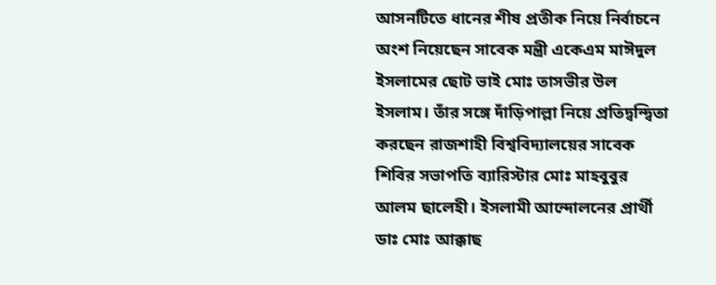আসনটিতে ধানের শীষ প্রতীক নিয়ে নির্বাচনে অংশ নিয়েছেন সাবেক মন্ত্রী একেএম মাঈদুল ইসলামের ছোট ভাই মোঃ তাসভীর উল ইসলাম। তাঁর সঙ্গে দাঁড়িপাল্লা নিয়ে প্রতিদ্বন্দ্বিতা করছেন রাজশাহী বিশ্ববিদ্যালয়ের সাবেক শিবির সভাপতি ব্যারিস্টার মোঃ মাহবুবুর আলম ছালেহী। ইসলামী আন্দোলনের প্রার্থী ডাঃ মোঃ আক্কাছ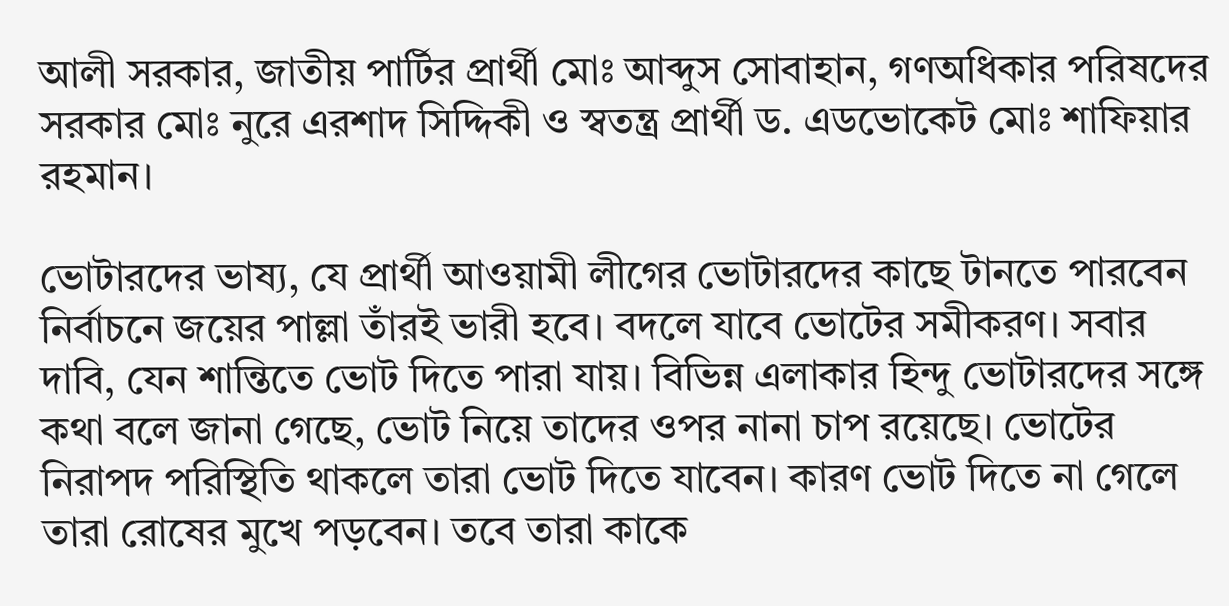আলী সরকার, জাতীয় পার্টির প্রার্থী মোঃ আব্দুস সোবাহান, গণঅধিকার পরিষদের সরকার মোঃ নুরে এরশাদ সিদ্দিকী ও স্বতন্ত্র প্রার্থী ড. এডভোকেট মোঃ শাফিয়ার রহমান।

ভোটারদের ভাষ্য, যে প্রার্থী আওয়ামী লীগের ভোটারদের কাছে টানতে পারবেন নির্বাচনে জয়ের পাল্লা তাঁরই ভারী হবে। বদলে যাবে ভোটের সমীকরণ। সবার দাবি, যেন শান্তিতে ভোট দিতে পারা যায়। বিভিন্ন এলাকার হিন্দু ভোটারদের সঙ্গে কথা বলে জানা গেছে, ভোট নিয়ে তাদের ওপর নানা চাপ রয়েছে। ভোটের নিরাপদ পরিস্থিতি থাকলে তারা ভোট দিতে যাবেন। কারণ ভোট দিতে না গেলে তারা রোষের মুখে পড়বেন। তবে তারা কাকে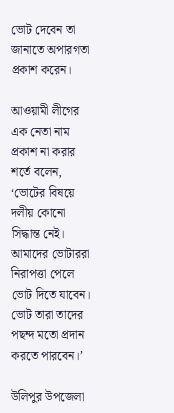ভোট দেবেন তা জানাতে অপারগতা প্রকাশ করেন।

আওয়ামী লীগের এক নেতা নাম প্রকাশ না করার শর্তে বলেন, ‘ভোটের বিষয়ে দলীয় কোনো সিদ্ধান্ত নেই। আমাদের ভোটাররা নিরাপত্তা পেলে ভোট দিতে যাবেন। ভোট তারা তাদের পছন্দ মতো প্রদান করতে পারবেন।’

উলিপুর উপজেলা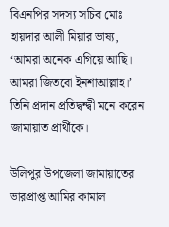বিএনপির সদস্য সচিব মোঃ হায়দার আলী মিয়ার ভাষ্য, ‘আমরা অনেক এগিয়ে আছি। আমরা জিতবো ইনশাআল্লাহ।’ তিনি প্রদান প্রতিদ্বন্দ্বী মনে করেন জামায়াত প্রার্থীকে।

উলিপুর উপজেলা জামায়াতের ভারপ্রাপ্ত আমির কামাল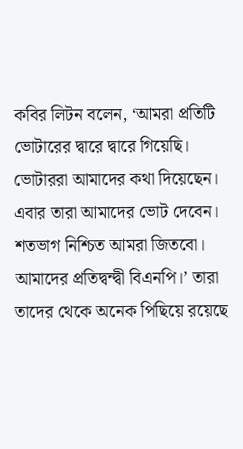কবির লিটন বলেন, ‘আমরা প্রতিটি ভোটারের দ্বারে দ্বারে গিয়েছি। ভোটাররা আমাদের কথা দিয়েছেন। এবার তারা আমাদের ভোট দেবেন। শতভাগ নিশ্চিত আমরা জিতবো। আমাদের প্রতিদ্বন্দ্বী বিএনপি।’ তারা তাদের থেকে অনেক পিছিয়ে রয়েছে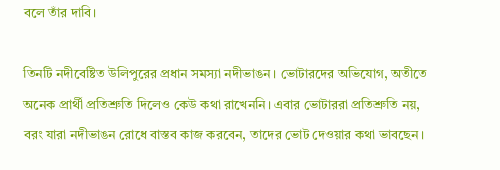বলে তাঁর দাবি।

তিনটি নদীবেষ্টিত উলিপুরের প্রধান সমস্যা নদীভাঙন। ভোটারদের অভিযোগ, অতীতে অনেক প্রার্থী প্রতিশ্রুতি দিলেও কেউ কথা রাখেননি। এবার ভোটাররা প্রতিশ্রুতি নয়, বরং যারা নদীভাঙন রোধে বাস্তব কাজ করবেন, তাদের ভোট দেওয়ার কথা ভাবছেন।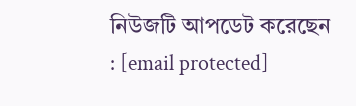নিউজটি আপডেট করেছেন : [email protected]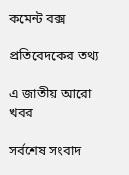কমেন্ট বক্স

প্রতিবেদকের তথ্য

এ জাতীয় আরো খবর

সর্বশেষ সংবাদ